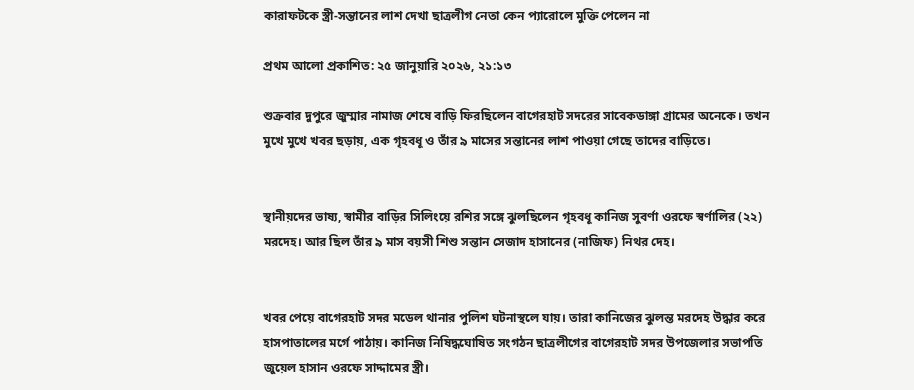কারাফটকে স্ত্রী-সন্তানের লাশ দেখা ছাত্রলীগ নেতা কেন প্যারোলে মুক্তি পেলেন না

প্রথম আলো প্রকাশিত: ২৫ জানুয়ারি ২০২৬, ২১:১৩

শুক্রবার দুপুরে জুম্মার নামাজ শেষে বাড়ি ফিরছিলেন বাগেরহাট সদরের সাবেকডাঙ্গা গ্রামের অনেকে। তখন মুখে মুখে খবর ছড়ায়, এক গৃহবধূ ও তাঁর ৯ মাসের সন্তানের লাশ পাওয়া গেছে তাদের বাড়িতে।


স্থানীয়দের ভাষ্য, স্বামীর বাড়ির সিলিংয়ে রশির সঙ্গে ঝুলছিলেন গৃহবধূ কানিজ সুবর্ণা ওরফে স্বর্ণালির (২২) মরদেহ। আর ছিল তাঁর ৯ মাস বয়সী শিশু সন্তান সেজাদ হাসানের (নাজিফ) নিথর দেহ।


খবর পেয়ে বাগেরহাট সদর মডেল থানার পুলিশ ঘটনাস্থলে যায়। তারা কানিজের ঝুলন্ত মরদেহ উদ্ধার করে হাসপাতালের মর্গে পাঠায়। কানিজ নিষিদ্ধঘোষিত সংগঠন ছাত্রলীগের বাগেরহাট সদর উপজেলার সভাপতি জুয়েল হাসান ওরফে সাদ্দামের স্ত্রী।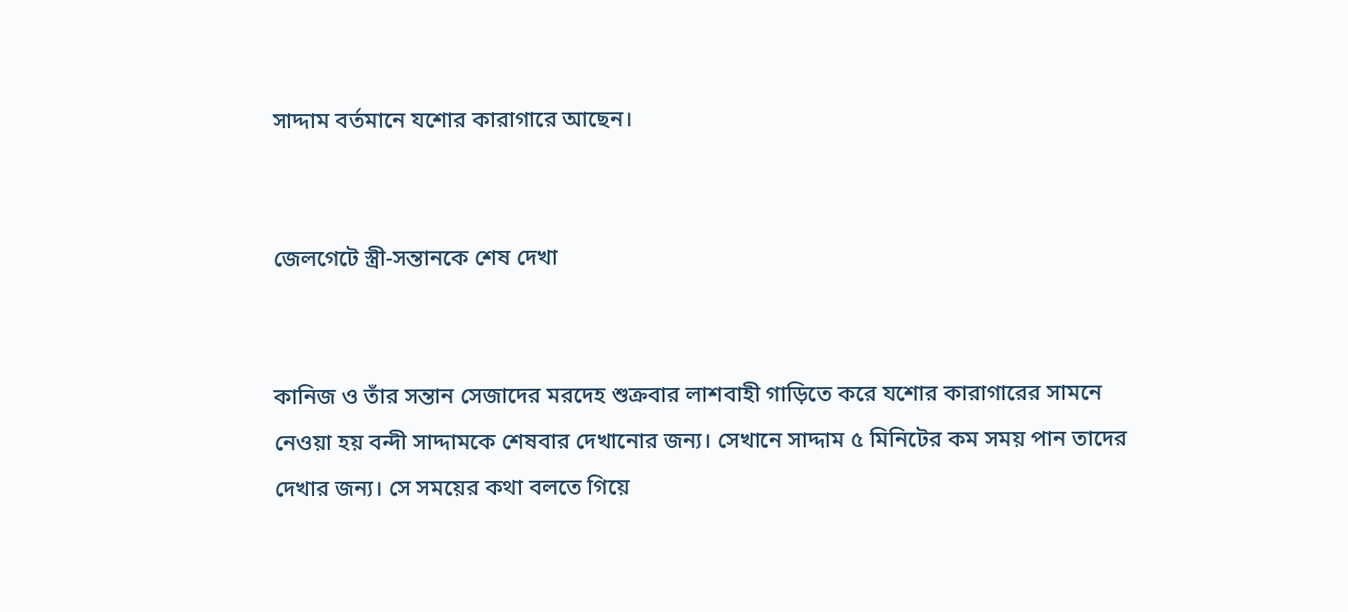সাদ্দাম বর্তমানে যশোর কারাগারে আছেন।


জেলগেটে স্ত্রী-সন্তানকে শেষ দেখা


কানিজ ও তাঁর সন্তান সেজাদের মরদেহ শুক্রবার লাশবাহী গাড়িতে করে যশোর কারাগারের সামনে নেওয়া হয় বন্দী সাদ্দামকে শেষবার দেখানোর জন্য। সেখানে সাদ্দাম ৫ মিনিটের কম সময় পান তাদের দেখার জন্য। সে সময়ের কথা বলতে গিয়ে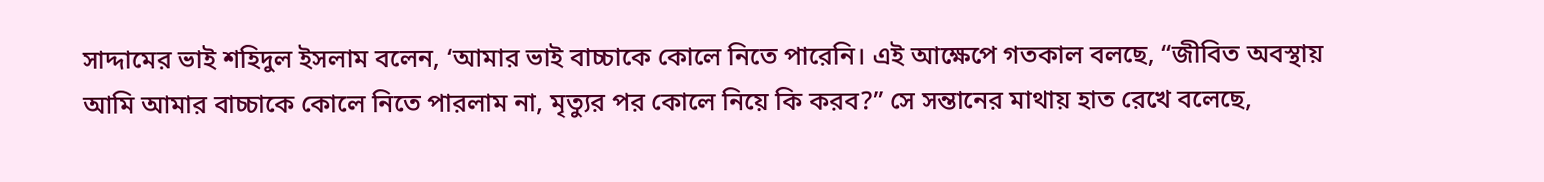সাদ্দামের ভাই শহিদুল ইসলাম বলেন, ‘আমার ভাই বাচ্চাকে কোলে নিতে পারেনি। এই আক্ষেপে গতকাল বলছে, “জীবিত অবস্থায় আমি আমার বাচ্চাকে কোলে নিতে পারলাম না, মৃত্যুর পর কোলে নিয়ে কি করব?” সে সন্তানের মাথায় হাত রেখে বলেছে,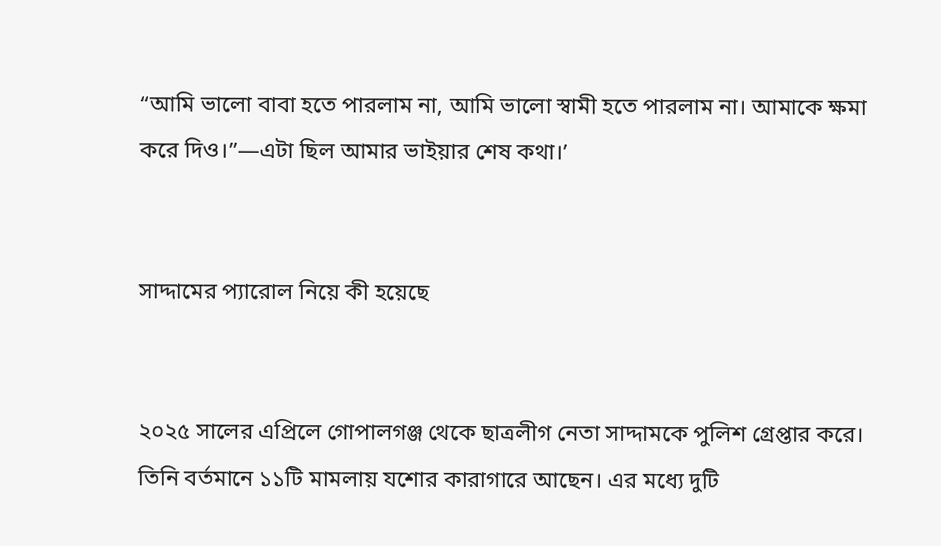“আমি ভালো বাবা হতে পারলাম না, আমি ভালো স্বামী হতে পারলাম না। আমাকে ক্ষমা করে দিও।”—এটা ছিল আমার ভাইয়ার শেষ কথা।’


সাদ্দামের প্যারোল নিয়ে কী হয়েছে


২০২৫ সালের এপ্রিলে গোপালগঞ্জ থেকে ছাত্রলীগ নেতা সাদ্দামকে পুলিশ গ্রেপ্তার করে। তিনি বর্তমানে ১১টি মামলায় যশোর কারাগারে আছেন। এর মধ্যে দুটি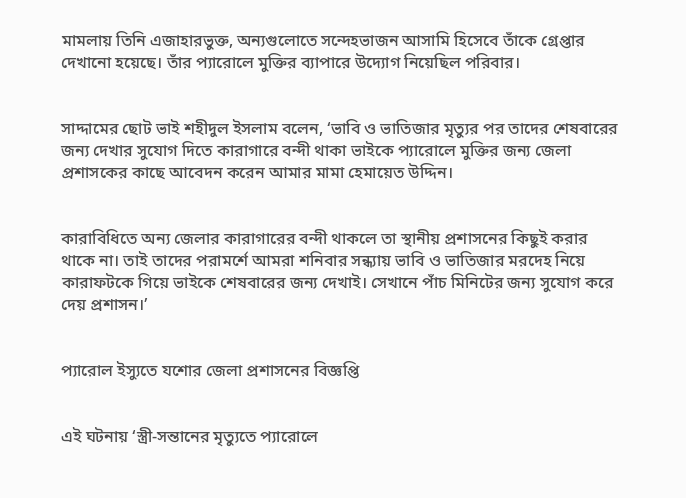মামলায় তিনি এজাহারভুক্ত, অন্যগুলোতে সন্দেহভাজন আসামি হিসেবে তাঁকে গ্রেপ্তার দেখানো হয়েছে। তাঁর প্যারোলে মুক্তির ব্যাপারে উদ্যোগ নিয়েছিল পরিবার।


সাদ্দামের ছোট ভাই শহীদুল ইসলাম বলেন, ‘ভাবি ও ভাতিজার মৃত্যুর পর তাদের শেষবারের জন্য দেখার সুযোগ দিতে কারাগারে বন্দী থাকা ভাইকে প্যারোলে মুক্তির জন্য জেলা প্রশাসকের কাছে আবেদন করেন আমার মামা হেমায়েত উদ্দিন।


কারাবিধিতে অন্য জেলার কারাগারের বন্দী থাকলে তা স্থানীয় প্রশাসনের কিছুই করার থাকে না। তাই তাদের পরামর্শে আমরা শনিবার সন্ধ্যায় ভাবি ও ভাতিজার মরদেহ নিয়ে কারাফটকে গিয়ে ভাইকে শেষবারের জন্য দেখাই। সেখানে পাঁচ মিনিটের জন্য সুযোগ করে দেয় প্রশাসন।’


প্যারোল ইস্যুতে যশোর জেলা প্রশাসনের বিজ্ঞপ্তি


এই ঘটনায় ‘স্ত্রী-সন্তানের মৃত্যুতে প্যারোলে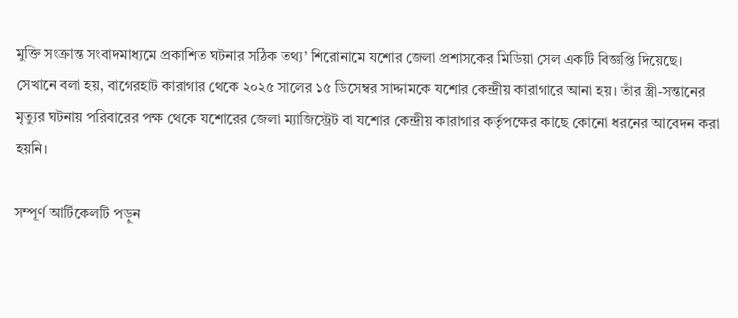মুক্তি সংক্রান্ত সংবাদমাধ্যমে প্রকাশিত ঘটনার সঠিক তথ্য’ শিরোনামে যশোর জেলা প্রশাসকের মিডিয়া সেল একটি বিজ্ঞপ্তি দিয়েছে। সেখানে বলা হয়, বাগেরহাট কারাগার থেকে ২০২৫ সালের ১৫ ডিসেম্বর সাদ্দামকে যশোর কেন্দ্রীয় কারাগারে আনা হয়। তাঁর স্ত্রী-সন্তানের মৃত্যুর ঘটনায় পরিবারের পক্ষ থেকে যশোরের জেলা ম্যাজিস্ট্রেট বা যশোর কেন্দ্রীয় কারাগার কর্তৃপক্ষের কাছে কোনো ধরনের আবেদন করা হয়নি।

সম্পূর্ণ আর্টিকেলটি পড়ুন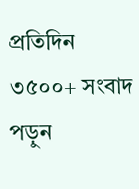প্রতিদিন ৩৫০০+ সংবাদ পড়ুন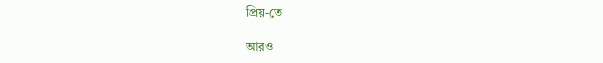প্রিয়-তে

আরও